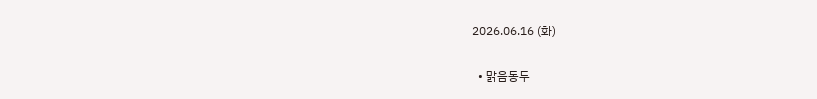2026.06.16 (화)

  • 맑음동두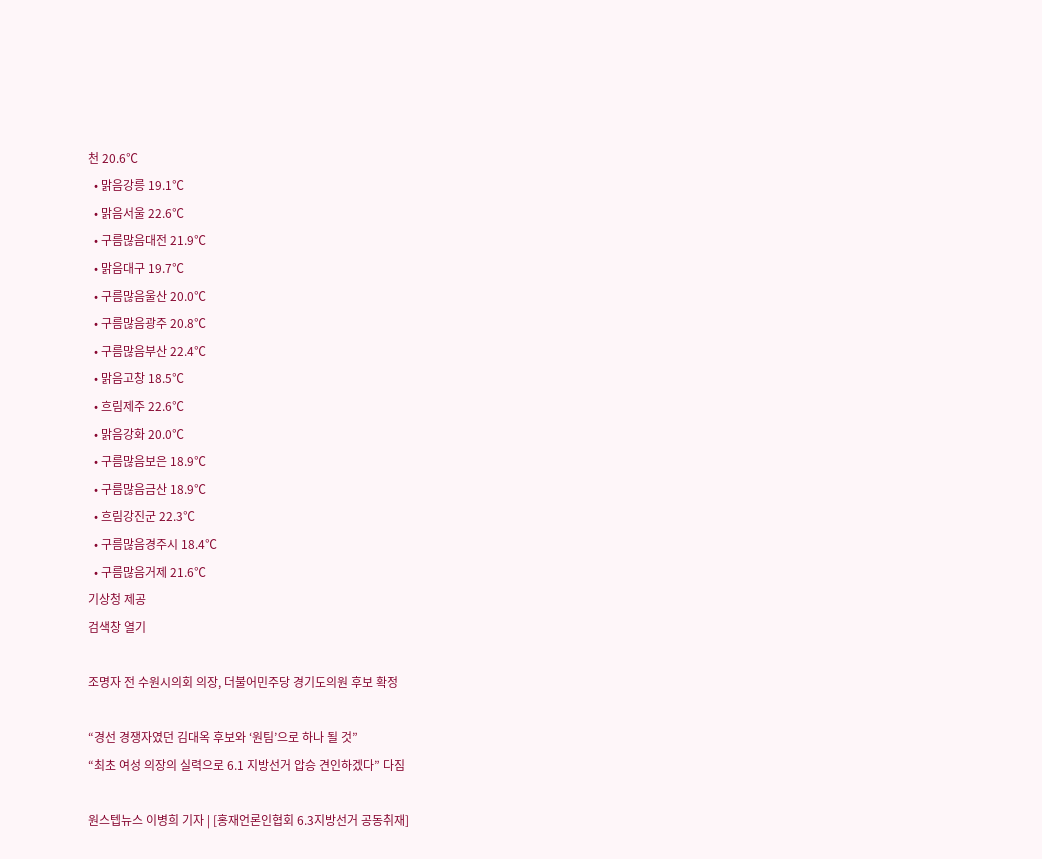천 20.6℃
  • 맑음강릉 19.1℃
  • 맑음서울 22.6℃
  • 구름많음대전 21.9℃
  • 맑음대구 19.7℃
  • 구름많음울산 20.0℃
  • 구름많음광주 20.8℃
  • 구름많음부산 22.4℃
  • 맑음고창 18.5℃
  • 흐림제주 22.6℃
  • 맑음강화 20.0℃
  • 구름많음보은 18.9℃
  • 구름많음금산 18.9℃
  • 흐림강진군 22.3℃
  • 구름많음경주시 18.4℃
  • 구름많음거제 21.6℃
기상청 제공
검색창 열기

조명자 전 수원시의회 의장, 더불어민주당 경기도의원 후보 확정

“경선 경쟁자였던 김대옥 후보와 ‘원팀’으로 하나 될 것”
“최초 여성 의장의 실력으로 6.1 지방선거 압승 견인하겠다” 다짐

원스텝뉴스 이병희 기자 | [홍재언론인협회 6.3지방선거 공동취재]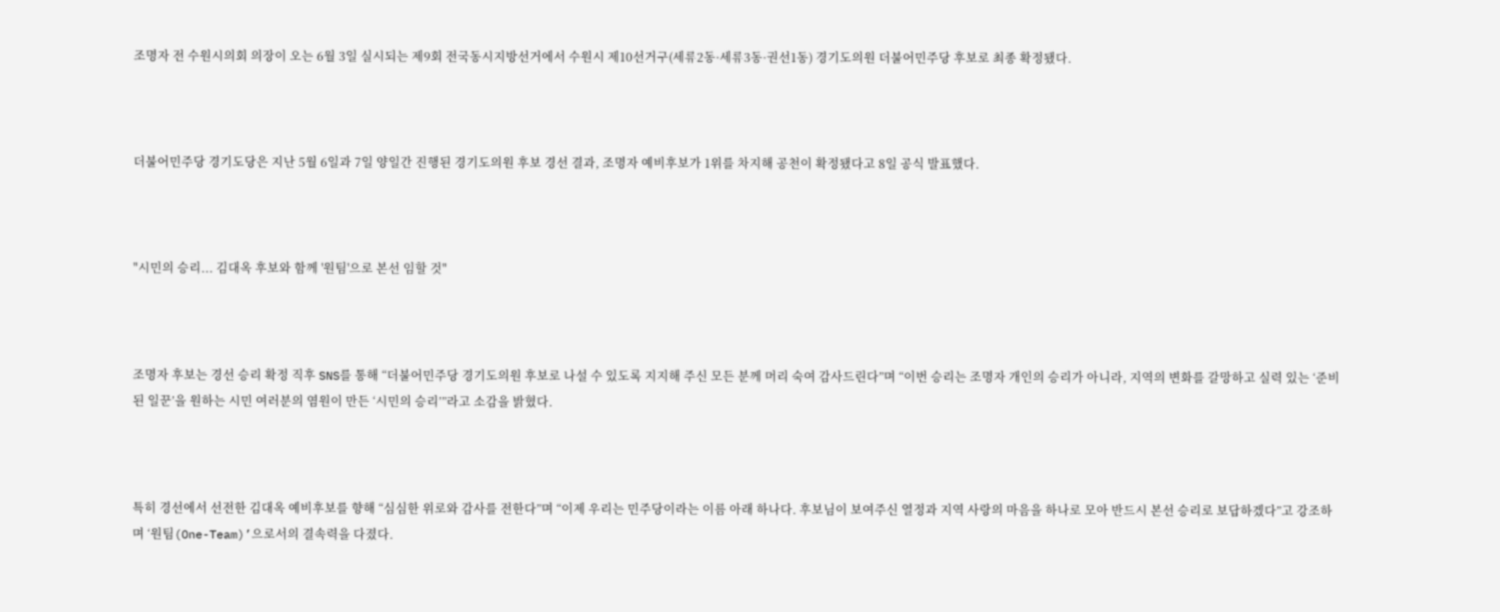조명자 전 수원시의회 의장이 오는 6월 3일 실시되는 제9회 전국동시지방선거에서 수원시 제10선거구(세류2동·세류3동·권선1동) 경기도의원 더불어민주당 후보로 최종 확정됐다.



더불어민주당 경기도당은 지난 5월 6일과 7일 양일간 진행된 경기도의원 후보 경선 결과, 조명자 예비후보가 1위를 차지해 공천이 확정됐다고 8일 공식 발표했다.



"시민의 승리... 김대옥 후보와 함께 '원팀'으로 본선 임할 것"



조명자 후보는 경선 승리 확정 직후 SNS를 통해 “더불어민주당 경기도의원 후보로 나설 수 있도록 지지해 주신 모든 분께 머리 숙여 감사드린다”며 “이번 승리는 조명자 개인의 승리가 아니라, 지역의 변화를 갈망하고 실력 있는 ‘준비된 일꾼’을 원하는 시민 여러분의 염원이 만든 ‘시민의 승리’”라고 소감을 밝혔다.



특히 경선에서 선전한 김대옥 예비후보를 향해 “심심한 위로와 감사를 전한다”며 “이제 우리는 민주당이라는 이름 아래 하나다. 후보님이 보여주신 열정과 지역 사랑의 마음을 하나로 모아 반드시 본선 승리로 보답하겠다”고 강조하며 ‘원팀(One-Team)’으로서의 결속력을 다졌다.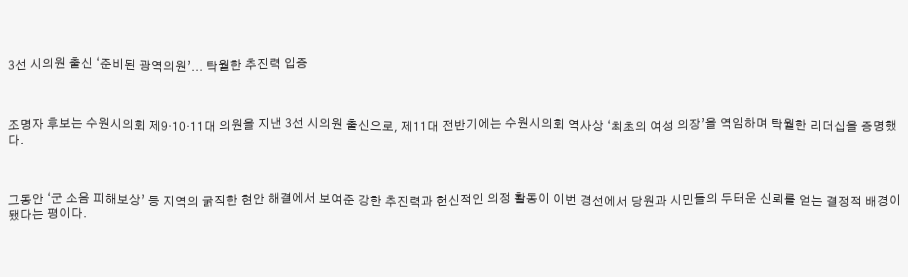3선 시의원 출신 ‘준비된 광역의원’... 탁월한 추진력 입증



조명자 후보는 수원시의회 제9·10·11대 의원을 지낸 3선 시의원 출신으로, 제11대 전반기에는 수원시의회 역사상 ‘최초의 여성 의장’을 역임하며 탁월한 리더십을 증명했다.



그동안 ‘군 소음 피해보상’ 등 지역의 굵직한 현안 해결에서 보여준 강한 추진력과 헌신적인 의정 활동이 이번 경선에서 당원과 시민들의 두터운 신뢰를 얻는 결정적 배경이 됐다는 평이다.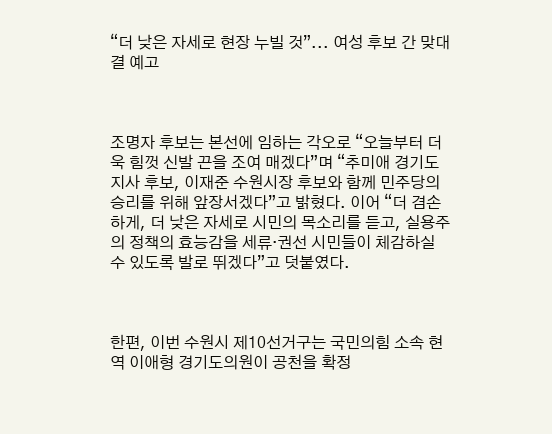“더 낮은 자세로 현장 누빌 것”... 여성 후보 간 맞대결 예고



조명자 후보는 본선에 임하는 각오로 “오늘부터 더욱 힘껏 신발 끈을 조여 매겠다”며 “추미애 경기도지사 후보, 이재준 수원시장 후보와 함께 민주당의 승리를 위해 앞장서겠다”고 밝혔다. 이어 “더 겸손하게, 더 낮은 자세로 시민의 목소리를 듣고, 실용주의 정책의 효능감을 세류·권선 시민들이 체감하실 수 있도록 발로 뛰겠다”고 덧붙였다.



한편, 이번 수원시 제10선거구는 국민의힘 소속 현역 이애형 경기도의원이 공천을 확정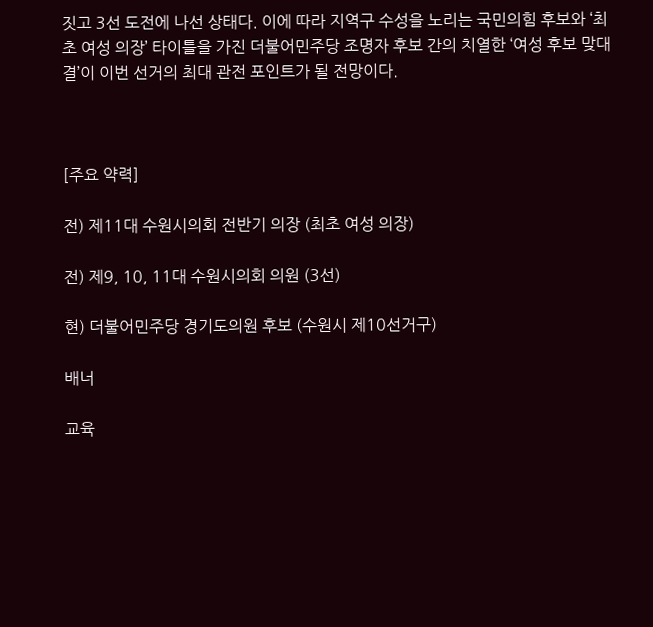짓고 3선 도전에 나선 상태다. 이에 따라 지역구 수성을 노리는 국민의힘 후보와 ‘최초 여성 의장’ 타이틀을 가진 더불어민주당 조명자 후보 간의 치열한 ‘여성 후보 맞대결’이 이번 선거의 최대 관전 포인트가 될 전망이다.



[주요 약력]

전) 제11대 수원시의회 전반기 의장 (최초 여성 의장)

전) 제9, 10, 11대 수원시의회 의원 (3선)

현) 더불어민주당 경기도의원 후보 (수원시 제10선거구)

배너

교육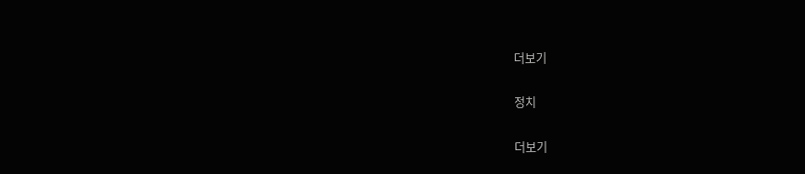더보기

정치

더보기